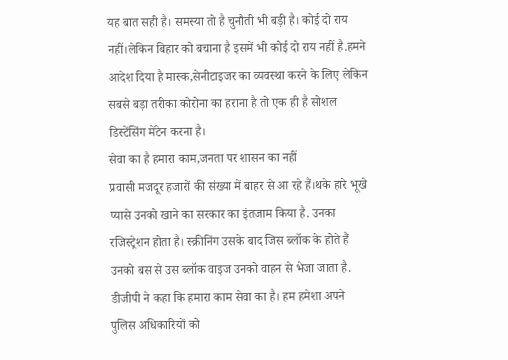यह बात सही है। समस्या तो है चुनौती भी बड़ी है। कोई दो राय नहीं।लेकिन बिहार को बचाना है इसमें भी कोई दो राय नहीं है.हमने आदेश दिया है मास्क,सेनीटाइजर का व्यवस्था करने के लिए लेकिन सबसे बड़ा तरीका कोरोना का हराना है तो एक ही है सोशल डिस्टेंसिंग मेंटेन करना है।
सेवा का है हमारा काम,जनता पर शासन का नहीं
प्रवासी मजदूर हजारों की संख्या में बाहर से आ रहे हैं।थके हारे भूखे प्यासे उनको खाने का सरकार का इंतजाम किया है. उनका रजिस्ट्रेशन होता है। स्क्रीनिंग उसके बाद जिस ब्लॉक के होते हैं उनको बस से उस ब्लॉक वाइज उनको वाहन से भेजा जाता है. डीजीपी ने कहा कि हमारा काम सेवा का है। हम हमेशा अपने पुलिस अधिकारियों को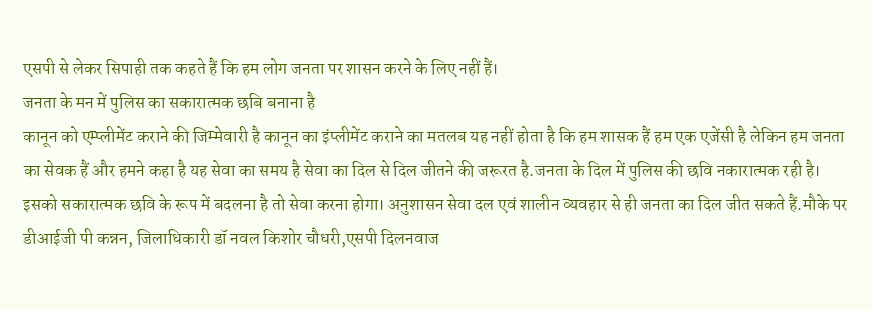एसपी से लेकर सिपाही तक कहते हैं कि हम लोग जनता पर शासन करने के लिए नहीं हैं।
जनता के मन में पुलिस का सकारात्मक छबि बनाना है
कानून को एम्प्लीमेंट कराने की जिम्मेवारी है कानून का इंप्लीमेंट कराने का मतलब यह नहीं होता है कि हम शासक हैं हम एक एजेंसी है लेकिन हम जनता का सेवक हैं और हमने कहा है यह सेवा का समय है सेवा का दिल से दिल जीतने की जरूरत है.जनता के दिल में पुलिस की छवि नकारात्मक रही है।
इसको सकारात्मक छवि के रूप में बदलना है तो सेवा करना होगा। अनुशासन सेवा दल एवं शालीन व्यवहार से ही जनता का दिल जीत सकते हैं.मौके पर डीआईजी पी कन्नन, जिलाधिकारी डॉ नवल किशोर चौधरी,एसपी दिलनवाज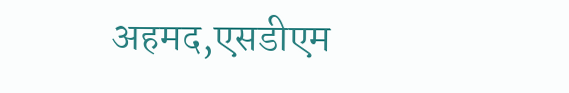अहमद,एसडीएम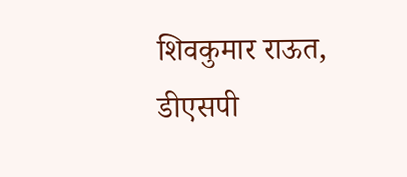शिवकुमार राऊत, डीएसपी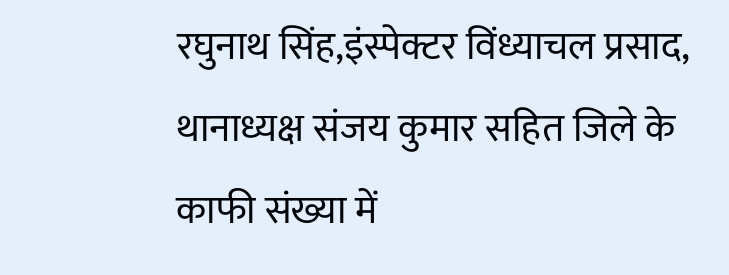रघुनाथ सिंह,इंस्पेक्टर विंध्याचल प्रसाद, थानाध्यक्ष संजय कुमार सहित जिले के काफी संख्या में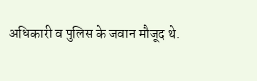अधिकारी व पुलिस के जवान मौजूद थे.